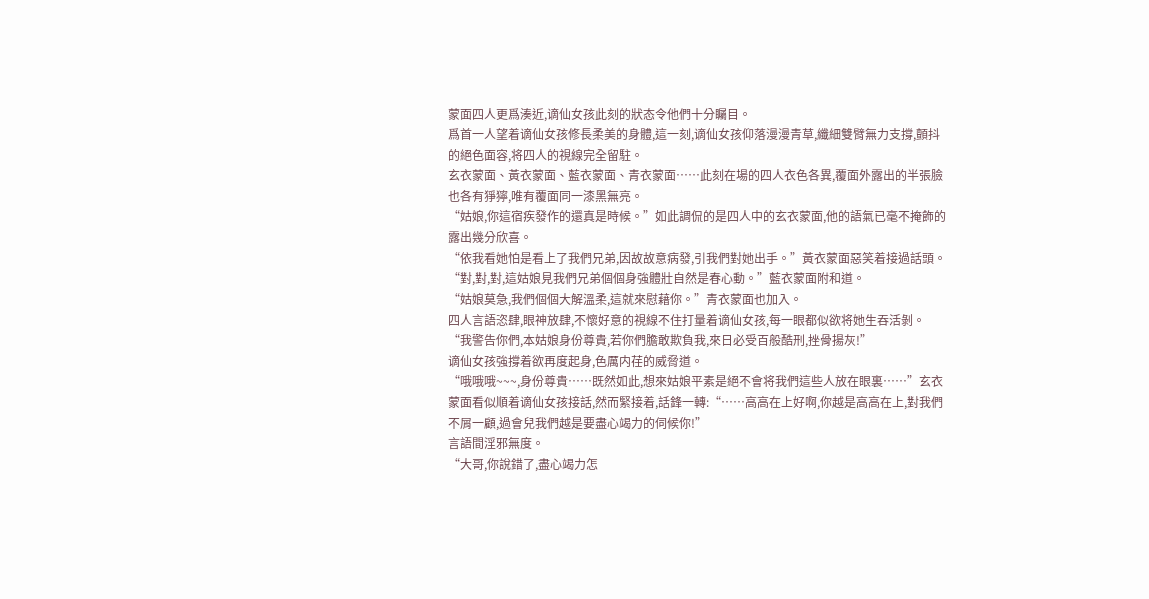蒙面四人更爲湊近,谪仙女孩此刻的狀态令他們十分矚目。
爲首一人望着谪仙女孩修長柔美的身體,這一刻,谪仙女孩仰落漫漫青草,纖細雙臂無力支撐,顫抖的絕色面容,将四人的視線完全留駐。
玄衣蒙面、黃衣蒙面、藍衣蒙面、青衣蒙面……此刻在場的四人衣色各異,覆面外露出的半張臉也各有猙獰,唯有覆面同一漆黑無亮。
“姑娘,你這宿疾發作的還真是時候。”如此調侃的是四人中的玄衣蒙面,他的語氣已毫不掩飾的露出幾分欣喜。
“依我看她怕是看上了我們兄弟,因故故意病發,引我們對她出手。”黃衣蒙面惡笑着接過話頭。
“對,對,對,這姑娘見我們兄弟個個身強體壯自然是春心動。”藍衣蒙面附和道。
“姑娘莫急,我們個個大解溫柔,這就來慰藉你。”青衣蒙面也加入。
四人言語恣肆,眼神放肆,不懷好意的視線不住打量着谪仙女孩,每一眼都似欲将她生吞活剝。
“我警告你們,本姑娘身份尊貴,若你們膽敢欺負我,來日必受百般酷刑,挫骨揚灰!”
谪仙女孩強撐着欲再度起身,色厲内荏的威脅道。
“哦哦哦~~~,身份尊貴……既然如此,想來姑娘平素是絕不會将我們這些人放在眼裏……”玄衣蒙面看似順着谪仙女孩接話,然而緊接着,話鋒一轉:“……高高在上好啊,你越是高高在上,對我們不屑一顧,過會兒我們越是要盡心竭力的伺候你!”
言語間淫邪無度。
“大哥,你說錯了,盡心竭力怎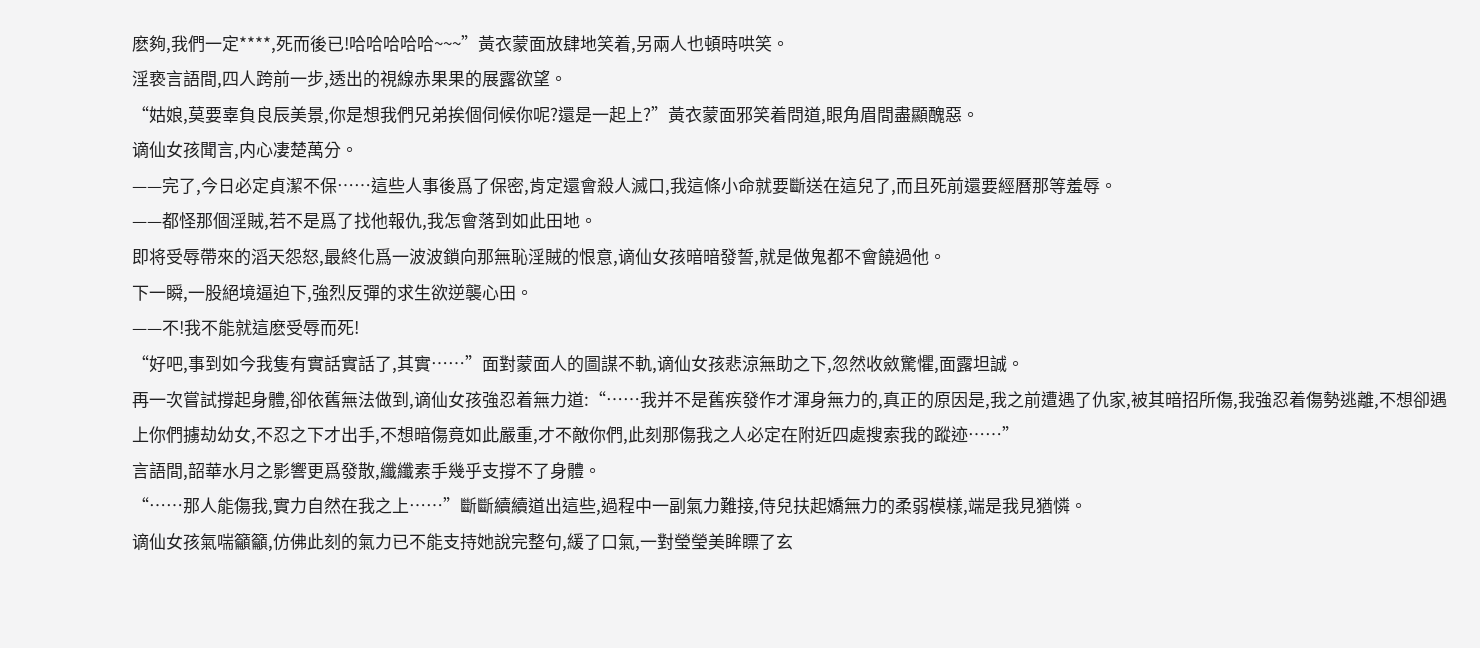麽夠,我們一定****,死而後已!哈哈哈哈哈~~~”黃衣蒙面放肆地笑着,另兩人也頓時哄笑。
淫亵言語間,四人跨前一步,透出的視線赤果果的展露欲望。
“姑娘,莫要辜負良辰美景,你是想我們兄弟挨個伺候你呢?還是一起上?”黃衣蒙面邪笑着問道,眼角眉間盡顯醜惡。
谪仙女孩聞言,内心凄楚萬分。
——完了,今日必定貞潔不保……這些人事後爲了保密,肯定還會殺人滅口,我這條小命就要斷送在這兒了,而且死前還要經曆那等羞辱。
——都怪那個淫賊,若不是爲了找他報仇,我怎會落到如此田地。
即将受辱帶來的滔天怨怒,最終化爲一波波鎖向那無恥淫賊的恨意,谪仙女孩暗暗發誓,就是做鬼都不會饒過他。
下一瞬,一股絕境逼迫下,強烈反彈的求生欲逆襲心田。
——不!我不能就這麽受辱而死!
“好吧,事到如今我隻有實話實話了,其實……”面對蒙面人的圖謀不軌,谪仙女孩悲涼無助之下,忽然收斂驚懼,面露坦誠。
再一次嘗試撐起身體,卻依舊無法做到,谪仙女孩強忍着無力道:“……我并不是舊疾發作才渾身無力的,真正的原因是,我之前遭遇了仇家,被其暗招所傷,我強忍着傷勢逃離,不想卻遇上你們擄劫幼女,不忍之下才出手,不想暗傷竟如此嚴重,才不敵你們,此刻那傷我之人必定在附近四處搜索我的蹤迹……”
言語間,韶華水月之影響更爲發散,纖纖素手幾乎支撐不了身體。
“……那人能傷我,實力自然在我之上……”斷斷續續道出這些,過程中一副氣力難接,侍兒扶起嬌無力的柔弱模樣,端是我見猶憐。
谪仙女孩氣喘籲籲,仿佛此刻的氣力已不能支持她說完整句,緩了口氣,一對瑩瑩美眸瞟了玄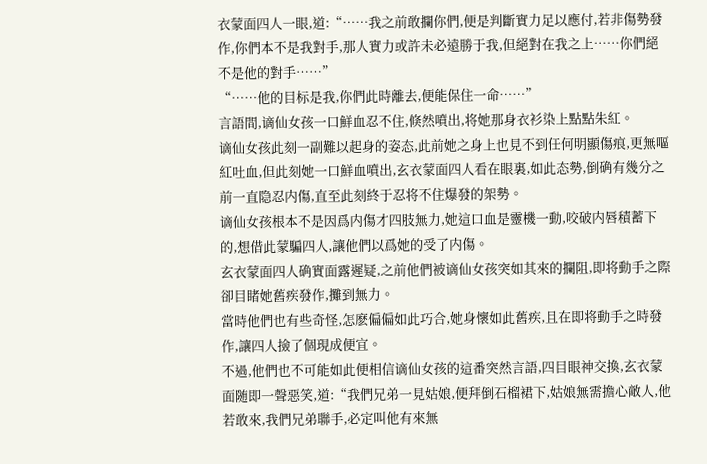衣蒙面四人一眼,道:“……我之前敢攔你們,便是判斷實力足以應付,若非傷勢發作,你們本不是我對手,那人實力或許未必遠勝于我,但絕對在我之上……你們絕不是他的對手……”
“……他的目标是我,你們此時離去,便能保住一命……”
言語間,谪仙女孩一口鮮血忍不住,倏然噴出,将她那身衣衫染上點點朱紅。
谪仙女孩此刻一副難以起身的姿态,此前她之身上也見不到任何明顯傷痕,更無嘔紅吐血,但此刻她一口鮮血噴出,玄衣蒙面四人看在眼裏,如此态勢,倒确有幾分之前一直隐忍内傷,直至此刻終于忍将不住爆發的架勢。
谪仙女孩根本不是因爲内傷才四肢無力,她這口血是靈機一動,咬破内唇積蓄下的,想借此蒙騙四人,讓他們以爲她的受了内傷。
玄衣蒙面四人确實面露遲疑,之前他們被谪仙女孩突如其來的攔阻,即将動手之際卻目睹她舊疾發作,攤到無力。
當時他們也有些奇怪,怎麽偏偏如此巧合,她身懷如此舊疾,且在即将動手之時發作,讓四人撿了個現成便宜。
不過,他們也不可能如此便相信谪仙女孩的這番突然言語,四目眼神交換,玄衣蒙面随即一聲惡笑,道:“我們兄弟一見姑娘,便拜倒石榴裙下,姑娘無需擔心敵人,他若敢來,我們兄弟聯手,必定叫他有來無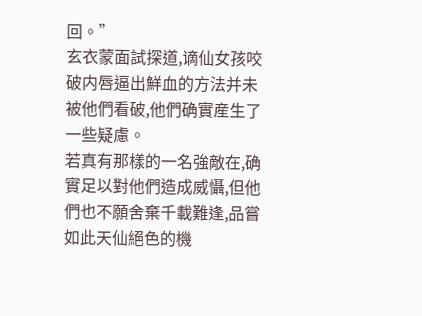回。”
玄衣蒙面試探道,谪仙女孩咬破内唇逼出鮮血的方法并未被他們看破,他們确實産生了一些疑慮。
若真有那樣的一名強敵在,确實足以對他們造成威懾,但他們也不願舍棄千載難逢,品嘗如此天仙絕色的機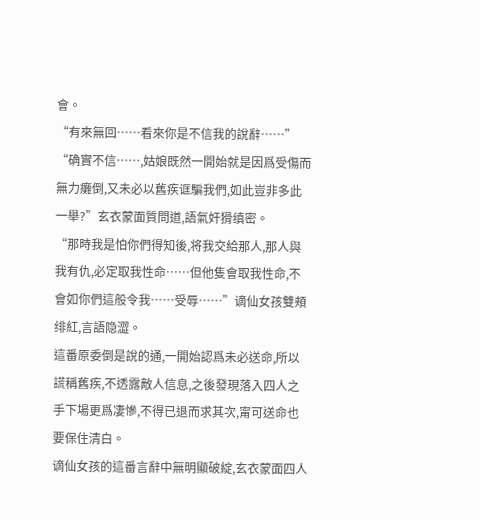會。
“有來無回……看來你是不信我的說辭……”
“确實不信……,姑娘既然一開始就是因爲受傷而無力癱倒,又未必以舊疾诓騙我們,如此豈非多此一舉?”玄衣蒙面質問道,語氣奸猾缜密。
“那時我是怕你們得知後,将我交給那人,那人與我有仇,必定取我性命……但他隻會取我性命,不會如你們這般令我……受辱……”谪仙女孩雙頰绯紅,言語隐澀。
這番原委倒是說的通,一開始認爲未必送命,所以謊稱舊疾,不透露敵人信息,之後發現落入四人之手下場更爲凄慘,不得已退而求其次,甯可送命也要保住清白。
谪仙女孩的這番言辭中無明顯破綻,玄衣蒙面四人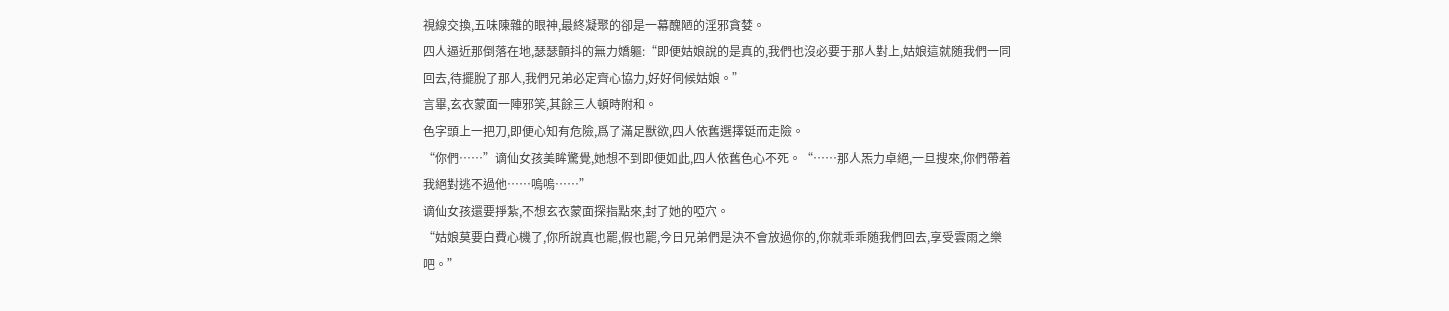視線交換,五味陳雜的眼神,最終凝聚的卻是一幕醜陋的淫邪貪婪。
四人逼近那倒落在地,瑟瑟顫抖的無力嬌軀:“即便姑娘說的是真的,我們也沒必要于那人對上,姑娘這就随我們一同回去,待擺脫了那人,我們兄弟必定齊心協力,好好伺候姑娘。”
言畢,玄衣蒙面一陣邪笑,其餘三人頓時附和。
色字頭上一把刀,即便心知有危險,爲了滿足獸欲,四人依舊選擇铤而走險。
“你們……”谪仙女孩美眸驚覺,她想不到即便如此,四人依舊色心不死。“……那人炁力卓絕,一旦搜來,你們帶着我絕對逃不過他……嗚嗚……”
谪仙女孩還要掙紮,不想玄衣蒙面探指點來,封了她的啞穴。
“姑娘莫要白費心機了,你所說真也罷,假也罷,今日兄弟們是決不會放過你的,你就乖乖随我們回去,享受雲雨之樂吧。”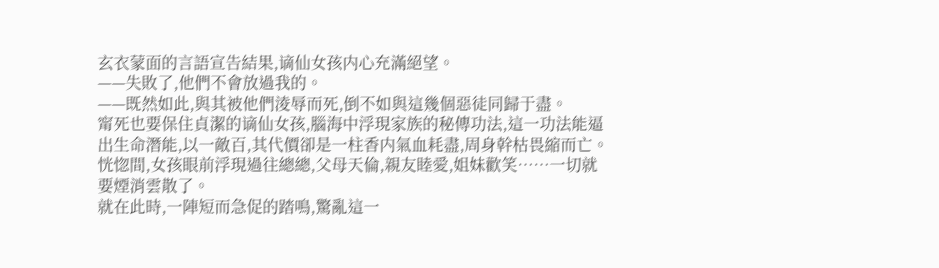玄衣蒙面的言語宣告結果,谪仙女孩内心充滿絕望。
——失敗了,他們不會放過我的。
——既然如此,與其被他們淩辱而死,倒不如與這幾個惡徒同歸于盡。
甯死也要保住貞潔的谪仙女孩,腦海中浮現家族的秘傳功法,這一功法能逼出生命潛能,以一敵百,其代價卻是一柱香内氣血耗盡,周身幹枯畏縮而亡。
恍惚間,女孩眼前浮現過往總總,父母天倫,親友睦愛,姐妹歡笑……一切就要煙消雲散了。
就在此時,一陣短而急促的踏鳴,驚亂這一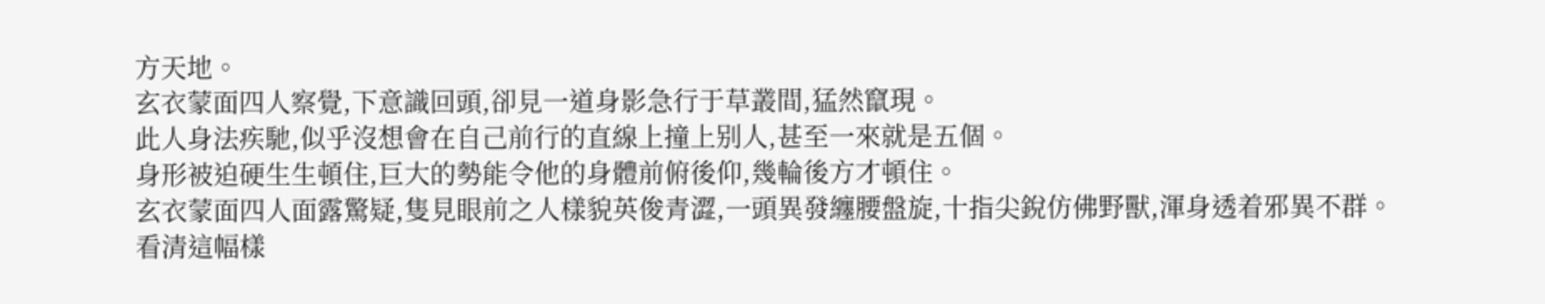方天地。
玄衣蒙面四人察覺,下意識回頭,卻見一道身影急行于草叢間,猛然竄現。
此人身法疾馳,似乎沒想會在自己前行的直線上撞上别人,甚至一來就是五個。
身形被迫硬生生頓住,巨大的勢能令他的身體前俯後仰,幾輪後方才頓住。
玄衣蒙面四人面露驚疑,隻見眼前之人樣貌英俊青澀,一頭異發纏腰盤旋,十指尖銳仿佛野獸,渾身透着邪異不群。
看清這幅樣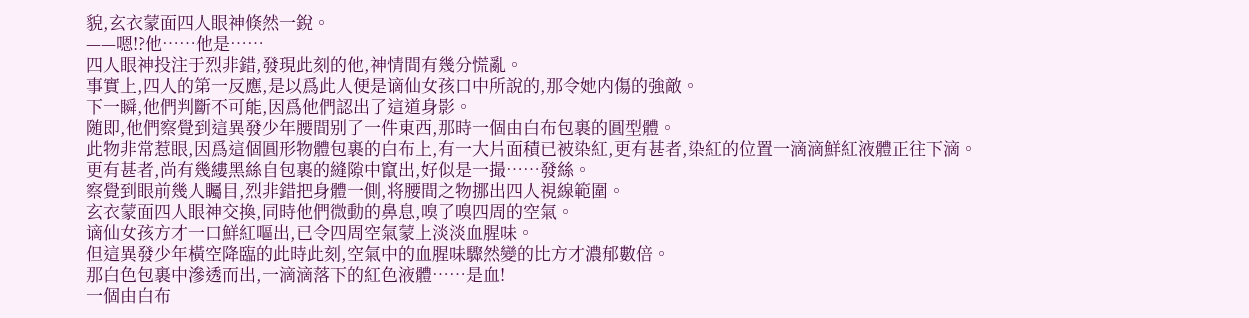貌,玄衣蒙面四人眼神倏然一銳。
——嗯!?他……他是……
四人眼神投注于烈非錯,發現此刻的他,神情間有幾分慌亂。
事實上,四人的第一反應,是以爲此人便是谪仙女孩口中所說的,那令她内傷的強敵。
下一瞬,他們判斷不可能,因爲他們認出了這道身影。
随即,他們察覺到這異發少年腰間别了一件東西,那時一個由白布包裹的圓型體。
此物非常惹眼,因爲這個圓形物體包裹的白布上,有一大片面積已被染紅,更有甚者,染紅的位置一滴滴鮮紅液體正往下滴。
更有甚者,尚有幾縷黑絲自包裹的縫隙中竄出,好似是一撮……發絲。
察覺到眼前幾人矚目,烈非錯把身體一側,将腰間之物挪出四人視線範圍。
玄衣蒙面四人眼神交換,同時他們微動的鼻息,嗅了嗅四周的空氣。
谪仙女孩方才一口鮮紅嘔出,已令四周空氣蒙上淡淡血腥味。
但這異發少年橫空降臨的此時此刻,空氣中的血腥味驟然變的比方才濃郁數倍。
那白色包裹中滲透而出,一滴滴落下的紅色液體……是血!
一個由白布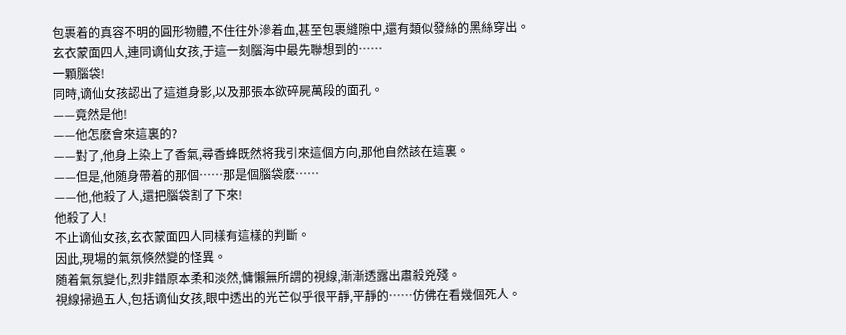包裹着的真容不明的圓形物體,不住往外滲着血,甚至包裹縫隙中,還有類似發絲的黑絲穿出。
玄衣蒙面四人,連同谪仙女孩,于這一刻腦海中最先聯想到的……
一顆腦袋!
同時,谪仙女孩認出了這道身影,以及那張本欲碎屍萬段的面孔。
——竟然是他!
——他怎麽會來這裏的?
——對了,他身上染上了香氣,尋香蜂既然将我引來這個方向,那他自然該在這裏。
——但是,他随身帶着的那個……那是個腦袋麽……
——他,他殺了人,還把腦袋割了下來!
他殺了人!
不止谪仙女孩,玄衣蒙面四人同樣有這樣的判斷。
因此,現場的氣氛倏然變的怪異。
随着氣氛變化,烈非錯原本柔和淡然,慵懶無所謂的視線,漸漸透露出肅殺兇殘。
視線掃過五人,包括谪仙女孩,眼中透出的光芒似乎很平靜,平靜的……仿佛在看幾個死人。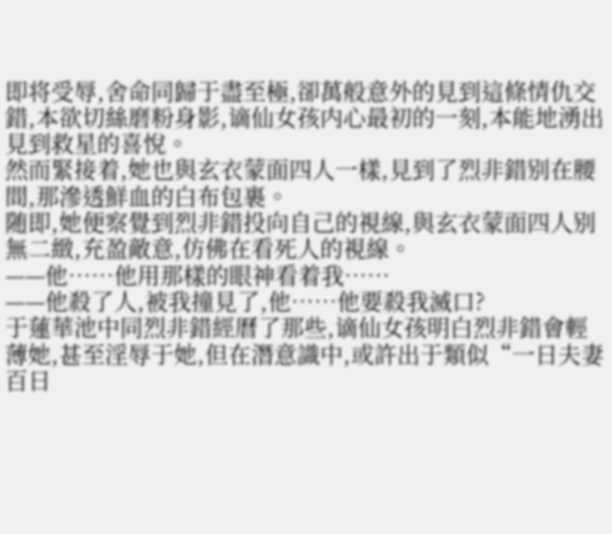即将受辱,舍命同歸于盡至極,卻萬般意外的見到這條情仇交錯,本欲切絲磨粉身影,谪仙女孩内心最初的一刻,本能地湧出見到救星的喜悅。
然而緊接着,她也與玄衣蒙面四人一樣,見到了烈非錯别在腰間,那滲透鮮血的白布包裹。
随即,她便察覺到烈非錯投向自己的視線,與玄衣蒙面四人别無二緻,充盈敵意,仿佛在看死人的視線。
——他……他用那樣的眼神看着我……
——他殺了人,被我撞見了,他……他要殺我滅口?
于蓮華池中同烈非錯經曆了那些,谪仙女孩明白烈非錯會輕薄她,甚至淫辱于她,但在潛意識中,或許出于類似“一日夫妻百日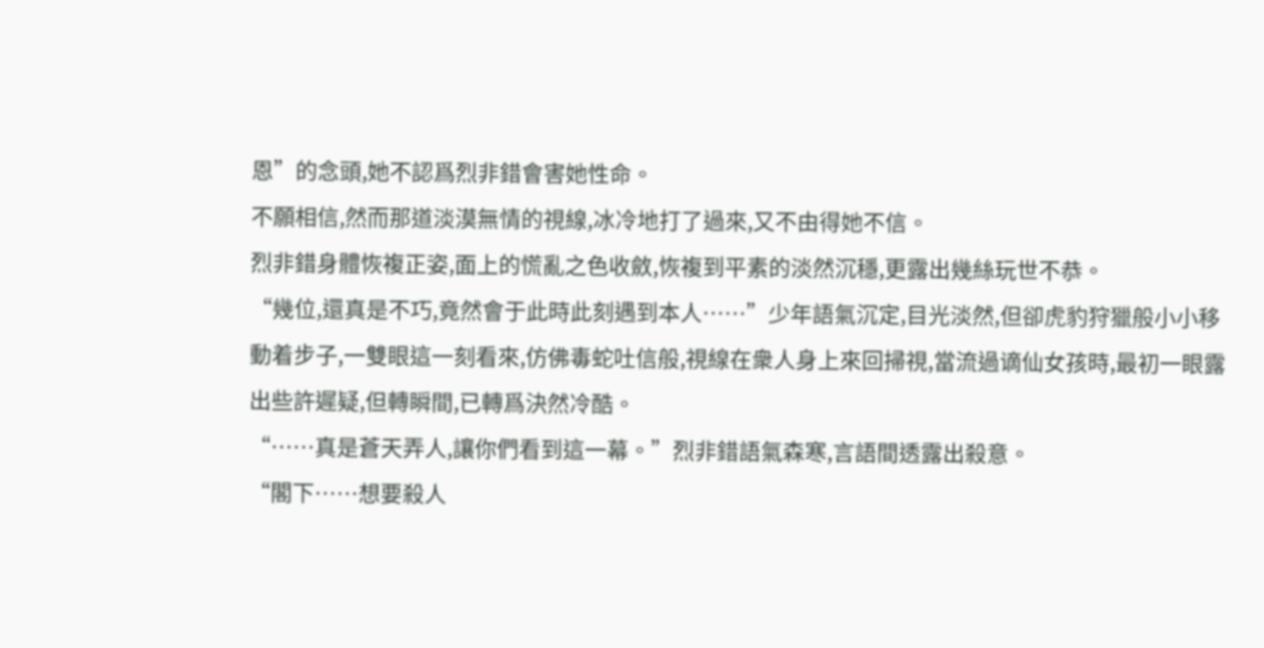恩”的念頭,她不認爲烈非錯會害她性命。
不願相信,然而那道淡漠無情的視線,冰冷地打了過來,又不由得她不信。
烈非錯身體恢複正姿,面上的慌亂之色收斂,恢複到平素的淡然沉穩,更露出幾絲玩世不恭。
“幾位,還真是不巧,竟然會于此時此刻遇到本人……”少年語氣沉定,目光淡然,但卻虎豹狩獵般小小移動着步子,一雙眼這一刻看來,仿佛毒蛇吐信般,視線在衆人身上來回掃視,當流過谪仙女孩時,最初一眼露出些許遲疑,但轉瞬間,已轉爲決然冷酷。
“……真是蒼天弄人,讓你們看到這一幕。”烈非錯語氣森寒,言語間透露出殺意。
“閣下……想要殺人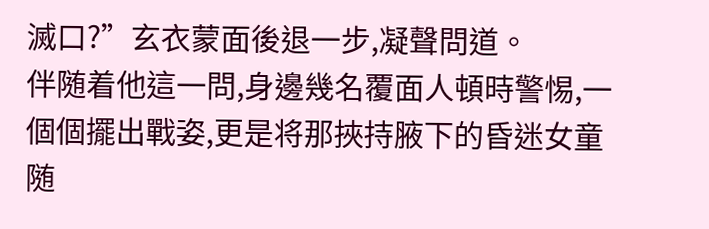滅口?”玄衣蒙面後退一步,凝聲問道。
伴随着他這一問,身邊幾名覆面人頓時警惕,一個個擺出戰姿,更是将那挾持腋下的昏迷女童随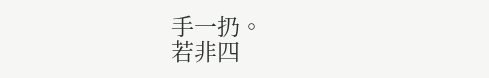手一扔。
若非四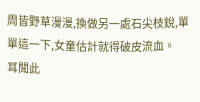周皆野草漫漫,換做另一處石尖枝銳,單單這一下,女童估計就得破皮流血。
耳聞此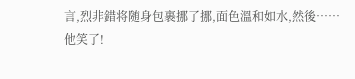言,烈非錯将随身包裹挪了挪,面色溫和如水,然後……
他笑了!